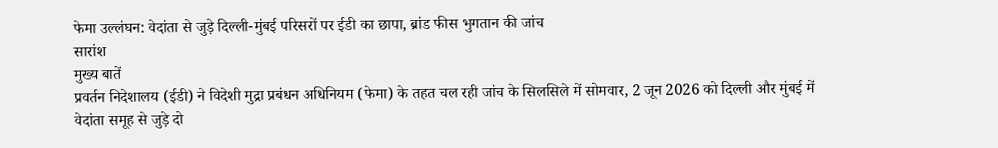फेमा उल्लंघन: वेदांता से जुड़े दिल्ली-मुंबई परिसरों पर ईडी का छापा, ब्रांड फीस भुगतान की जांच
सारांश
मुख्य बातें
प्रवर्तन निदेशालय (ईडी) ने विदेशी मुद्रा प्रबंधन अधिनियम (फेमा) के तहत चल रही जांच के सिलसिले में सोमवार, 2 जून 2026 को दिल्ली और मुंबई में वेदांता समूह से जुड़े दो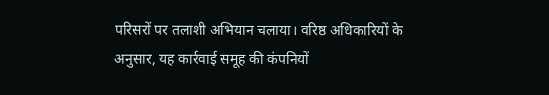परिसरों पर तलाशी अभियान चलाया। वरिष्ठ अधिकारियों के अनुसार, यह कार्रवाई समूह की कंपनियों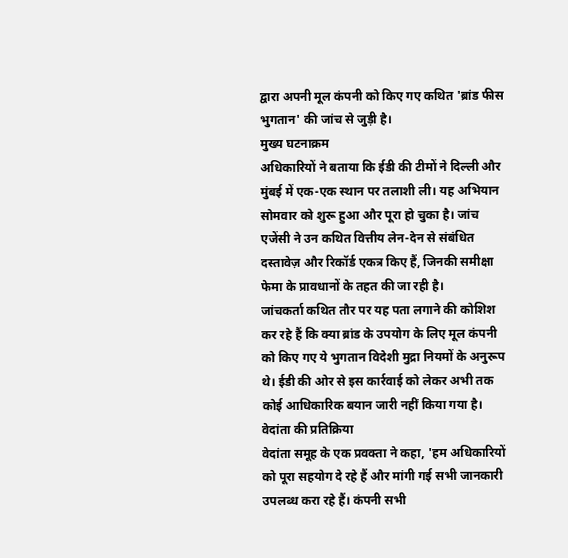द्वारा अपनी मूल कंपनी को किए गए कथित 'ब्रांड फीस भुगतान' की जांच से जुड़ी है।
मुख्य घटनाक्रम
अधिकारियों ने बताया कि ईडी की टीमों ने दिल्ली और मुंबई में एक-एक स्थान पर तलाशी ली। यह अभियान सोमवार को शुरू हुआ और पूरा हो चुका है। जांच एजेंसी ने उन कथित वित्तीय लेन-देन से संबंधित दस्तावेज़ और रिकॉर्ड एकत्र किए हैं, जिनकी समीक्षा फेमा के प्रावधानों के तहत की जा रही है।
जांचकर्ता कथित तौर पर यह पता लगाने की कोशिश कर रहे हैं कि क्या ब्रांड के उपयोग के लिए मूल कंपनी को किए गए ये भुगतान विदेशी मुद्रा नियमों के अनुरूप थे। ईडी की ओर से इस कार्रवाई को लेकर अभी तक कोई आधिकारिक बयान जारी नहीं किया गया है।
वेदांता की प्रतिक्रिया
वेदांता समूह के एक प्रवक्ता ने कहा, 'हम अधिकारियों को पूरा सहयोग दे रहे हैं और मांगी गई सभी जानकारी उपलब्ध करा रहे हैं। कंपनी सभी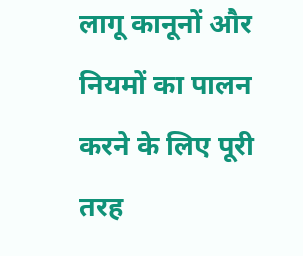लागू कानूनों और नियमों का पालन करने के लिए पूरी तरह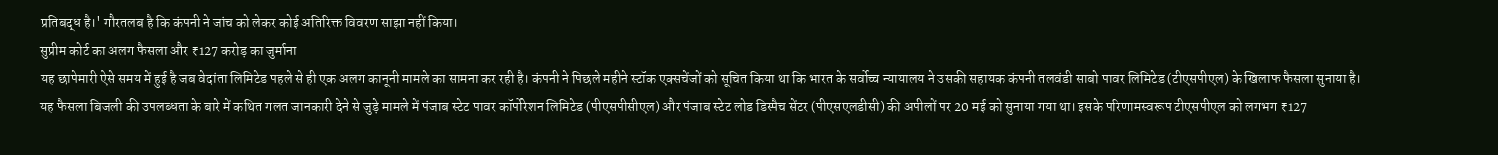प्रतिबद्ध है।' गौरतलब है कि कंपनी ने जांच को लेकर कोई अतिरिक्त विवरण साझा नहीं किया।
सुप्रीम कोर्ट का अलग फैसला और ₹127 करोड़ का जुर्माना
यह छापेमारी ऐसे समय में हुई है जब वेदांता लिमिटेड पहले से ही एक अलग कानूनी मामले का सामना कर रही है। कंपनी ने पिछले महीने स्टॉक एक्सचेंजों को सूचित किया था कि भारत के सर्वोच्च न्यायालय ने उसकी सहायक कंपनी तलवंडी साबो पावर लिमिटेड (टीएसपीएल) के खिलाफ फैसला सुनाया है।
यह फैसला बिजली की उपलब्धता के बारे में कथित गलत जानकारी देने से जुड़े मामले में पंजाब स्टेट पावर कॉर्पोरेशन लिमिटेड (पीएसपीसीएल) और पंजाब स्टेट लोड डिस्पैच सेंटर (पीएसएलडीसी) की अपीलों पर 20 मई को सुनाया गया था। इसके परिणामस्वरूप टीएसपीएल को लगभग ₹127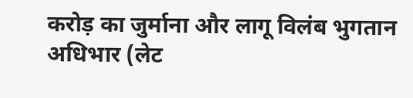करोड़ का जुर्माना और लागू विलंब भुगतान अधिभार (लेट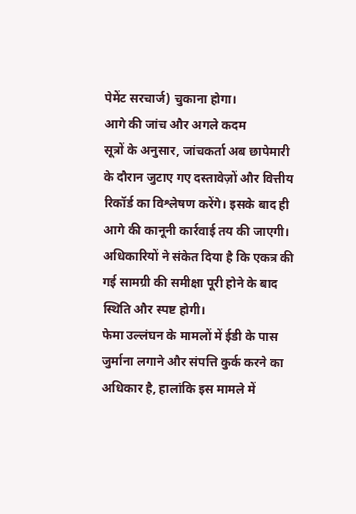पेमेंट सरचार्ज) चुकाना होगा।
आगे की जांच और अगले कदम
सूत्रों के अनुसार, जांचकर्ता अब छापेमारी के दौरान जुटाए गए दस्तावेज़ों और वित्तीय रिकॉर्ड का विश्लेषण करेंगे। इसके बाद ही आगे की कानूनी कार्रवाई तय की जाएगी। अधिकारियों ने संकेत दिया है कि एकत्र की गई सामग्री की समीक्षा पूरी होने के बाद स्थिति और स्पष्ट होगी।
फेमा उल्लंघन के मामलों में ईडी के पास जुर्माना लगाने और संपत्ति कुर्क करने का अधिकार है, हालांकि इस मामले में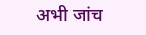अभी जांच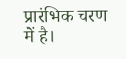प्रारंभिक चरण में है।